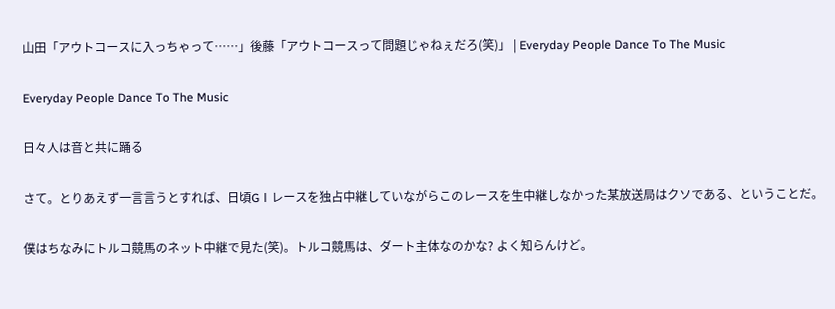山田「アウトコースに入っちゃって……」後藤「アウトコースって問題じゃねぇだろ(笑)」 | Everyday People Dance To The Music

Everyday People Dance To The Music

日々人は音と共に踊る

さて。とりあえず一言言うとすれば、日頃GⅠレースを独占中継していながらこのレースを生中継しなかった某放送局はクソである、ということだ。

僕はちなみにトルコ競馬のネット中継で見た(笑)。トルコ競馬は、ダート主体なのかな? よく知らんけど。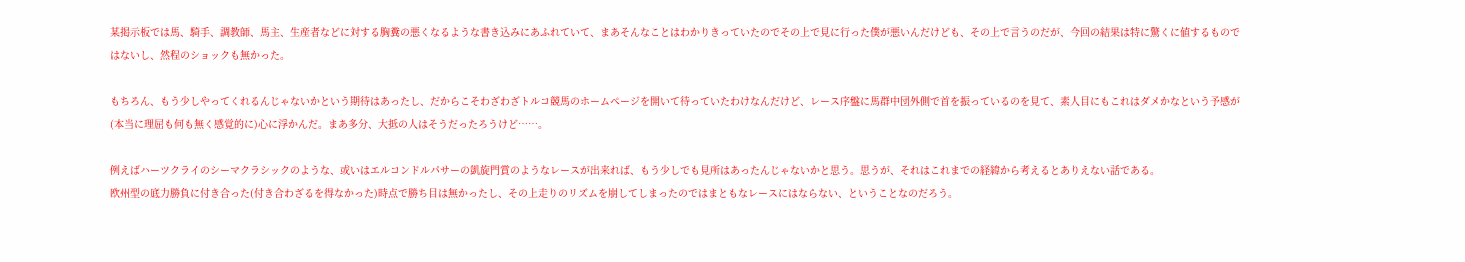某掲示板では馬、騎手、調教師、馬主、生産者などに対する胸糞の悪くなるような書き込みにあふれていて、まあそんなことはわかりきっていたのでその上で見に行った僕が悪いんだけども、その上で言うのだが、今回の結果は特に驚くに値するものではないし、然程のショックも無かった。

もちろん、もう少しやってくれるんじゃないかという期待はあったし、だからこそわざわざトルコ競馬のホームページを開いて待っていたわけなんだけど、レース序盤に馬群中団外側で首を振っているのを見て、素人目にもこれはダメかなという予感が(本当に理屈も何も無く感覚的に)心に浮かんだ。まあ多分、大抵の人はそうだったろうけど……。

例えばハーツクライのシーマクラシックのような、或いはエルコンドルパサーの凱旋門賞のようなレースが出来れば、もう少しでも見所はあったんじゃないかと思う。思うが、それはこれまでの経緯から考えるとありえない話である。
欧州型の底力勝負に付き合った(付き合わざるを得なかった)時点で勝ち目は無かったし、その上走りのリズムを崩してしまったのではまともなレースにはならない、ということなのだろう。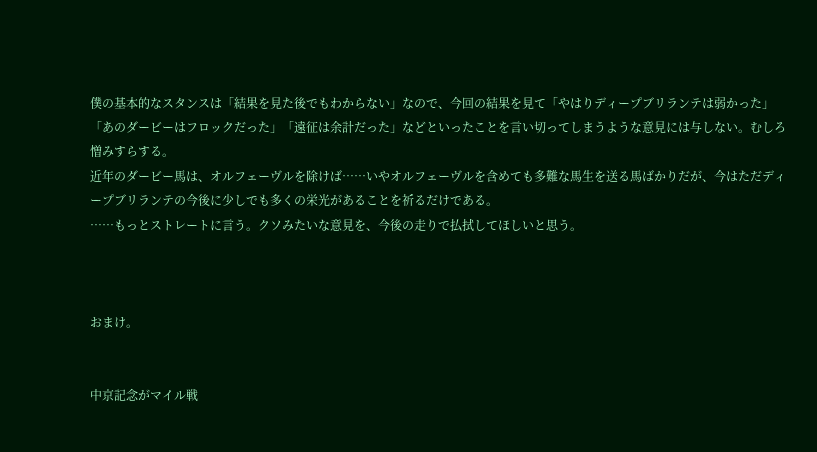僕の基本的なスタンスは「結果を見た後でもわからない」なので、今回の結果を見て「やはりディープブリランテは弱かった」「あのダービーはフロックだった」「遠征は余計だった」などといったことを言い切ってしまうような意見には与しない。むしろ憎みすらする。
近年のダービー馬は、オルフェーヴルを除けば……いやオルフェーヴルを含めても多難な馬生を送る馬ばかりだが、今はただディープブリランテの今後に少しでも多くの栄光があることを祈るだけである。
……もっとストレートに言う。クソみたいな意見を、今後の走りで払拭してほしいと思う。



おまけ。


中京記念がマイル戦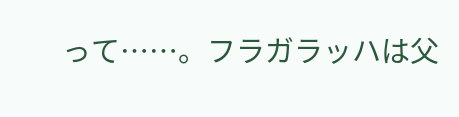って……。フラガラッハは父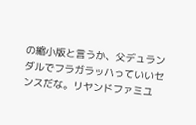の縮小版と言うか、父デュランダルでフラガラッハっていいセンスだな。リヤンドファミユ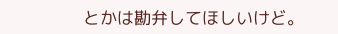とかは勘弁してほしいけど。